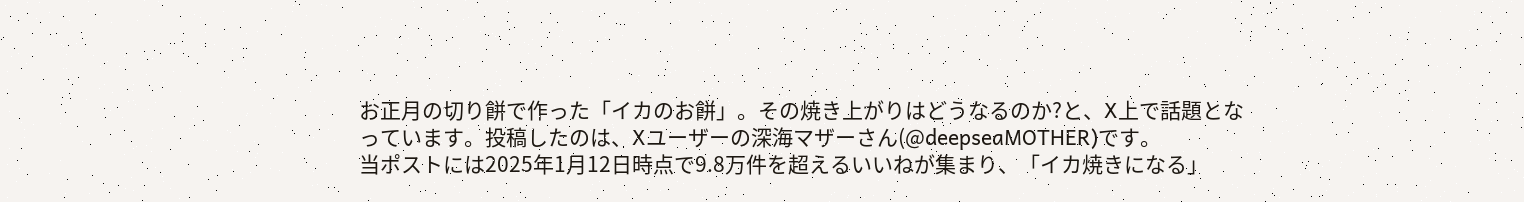お正月の切り餅で作った「イカのお餅」。その焼き上がりはどうなるのか?と、X上で話題となっています。投稿したのは、Xユーザーの深海マザーさん(@deepseaMOTHER)です。
当ポストには2025年1月12日時点で9.8万件を超えるいいねが集まり、「イカ焼きになる」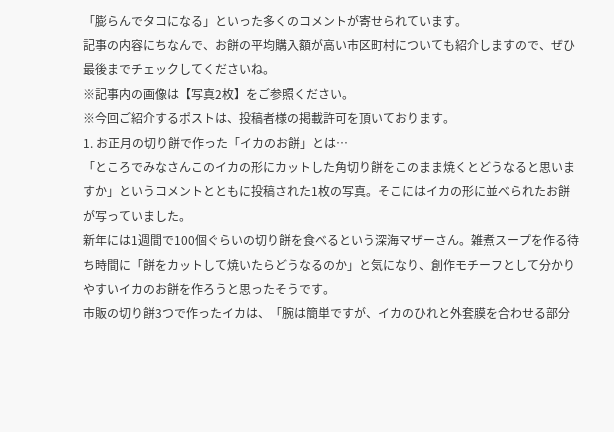「膨らんでタコになる」といった多くのコメントが寄せられています。
記事の内容にちなんで、お餅の平均購入額が高い市区町村についても紹介しますので、ぜひ最後までチェックしてくださいね。
※記事内の画像は【写真2枚】をご参照ください。
※今回ご紹介するポストは、投稿者様の掲載許可を頂いております。
1. お正月の切り餅で作った「イカのお餅」とは…
「ところでみなさんこのイカの形にカットした角切り餅をこのまま焼くとどうなると思いますか」というコメントとともに投稿された1枚の写真。そこにはイカの形に並べられたお餅が写っていました。
新年には1週間で100個ぐらいの切り餅を食べるという深海マザーさん。雑煮スープを作る待ち時間に「餅をカットして焼いたらどうなるのか」と気になり、創作モチーフとして分かりやすいイカのお餅を作ろうと思ったそうです。
市販の切り餅3つで作ったイカは、「腕は簡単ですが、イカのひれと外套膜を合わせる部分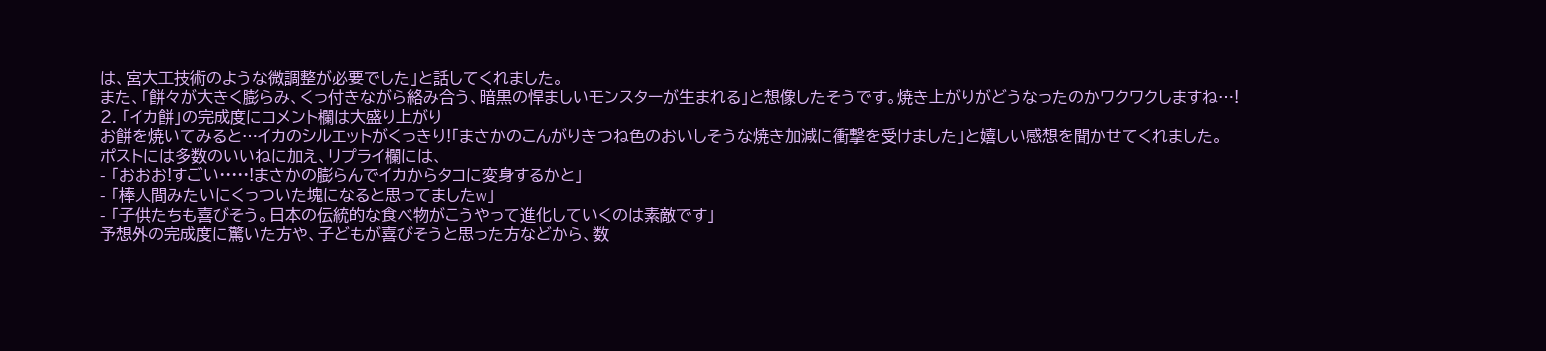は、宮大工技術のような微調整が必要でした」と話してくれました。
また、「餅々が大きく膨らみ、くっ付きながら絡み合う、暗黒の悍ましいモンスターが生まれる」と想像したそうです。焼き上がりがどうなったのかワクワクしますね…!
2. 「イカ餅」の完成度にコメント欄は大盛り上がり
お餅を焼いてみると…イカのシルエットがくっきり!「まさかのこんがりきつね色のおいしそうな焼き加減に衝撃を受けました」と嬉しい感想を聞かせてくれました。
ポストには多数のいいねに加え、リプライ欄には、
- 「おおお!すごい·····!まさかの膨らんでイカからタコに変身するかと」
- 「棒人間みたいにくっついた塊になると思ってましたw」
- 「子供たちも喜びそう。日本の伝統的な食べ物がこうやって進化していくのは素敵です」
予想外の完成度に驚いた方や、子どもが喜びそうと思った方などから、数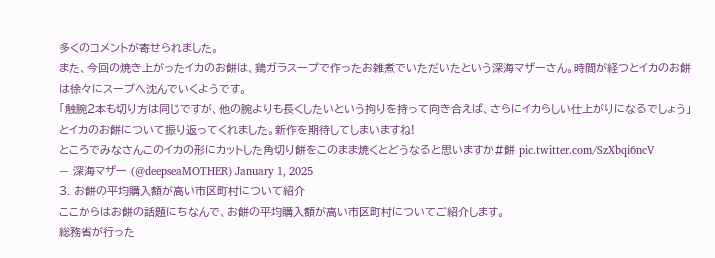多くのコメントが寄せられました。
また、今回の焼き上がったイカのお餅は、鶏ガラスープで作ったお雑煮でいただいたという深海マザーさん。時間が経つとイカのお餅は徐々にスープへ沈んでいくようです。
「触腕2本も切り方は同じですが、他の腕よりも長くしたいという拘りを持って向き合えば、さらにイカらしい仕上がりになるでしょう」とイカのお餅について振り返ってくれました。新作を期待してしまいますね!
ところでみなさんこのイカの形にカットした角切り餅をこのまま焼くとどうなると思いますか#餅 pic.twitter.com/SzXbqi6ncV
— 深海マザー (@deepseaMOTHER) January 1, 2025
3. お餅の平均購入額が高い市区町村について紹介
ここからはお餅の話題にちなんで、お餅の平均購入額が高い市区町村についてご紹介します。
総務省が行った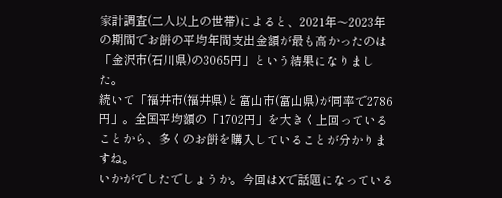家計調査(二人以上の世帯)によると、2021年〜2023年の期間でお餅の平均年間支出金額が最も高かったのは「金沢市(石川県)の3065円」という結果になりました。
続いて「福井市(福井県)と富山市(富山県)が同率で2786円」。全国平均額の「1702円」を大きく上回っていることから、多くのお餅を購入していることが分かりますね。
いかがでしたでしょうか。今回はXで話題になっている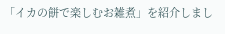「イカの餅で楽しむお雑煮」を紹介しまし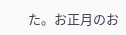た。お正月のお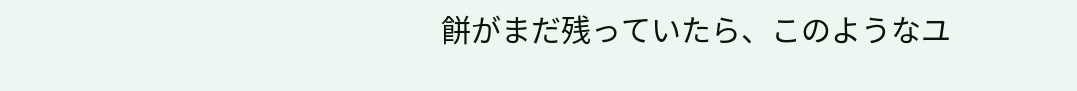餅がまだ残っていたら、このようなユ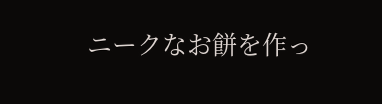ニークなお餅を作っ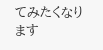てみたくなります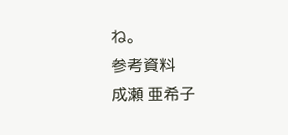ね。
参考資料
成瀬 亜希子